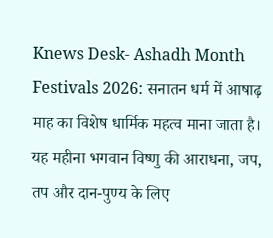Knews Desk- Ashadh Month Festivals 2026: सनातन धर्म में आषाढ़ माह का विशेष धार्मिक महत्व माना जाता है। यह महीना भगवान विष्णु की आराधना, जप, तप और दान-पुण्य के लिए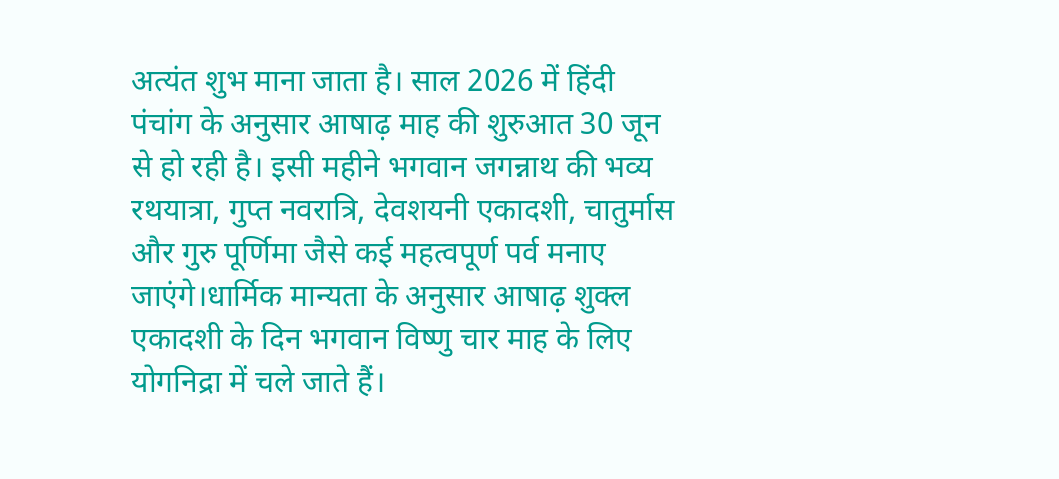अत्यंत शुभ माना जाता है। साल 2026 में हिंदी पंचांग के अनुसार आषाढ़ माह की शुरुआत 30 जून से हो रही है। इसी महीने भगवान जगन्नाथ की भव्य रथयात्रा, गुप्त नवरात्रि, देवशयनी एकादशी, चातुर्मास और गुरु पूर्णिमा जैसे कई महत्वपूर्ण पर्व मनाए जाएंगे।धार्मिक मान्यता के अनुसार आषाढ़ शुक्ल एकादशी के दिन भगवान विष्णु चार माह के लिए योगनिद्रा में चले जाते हैं।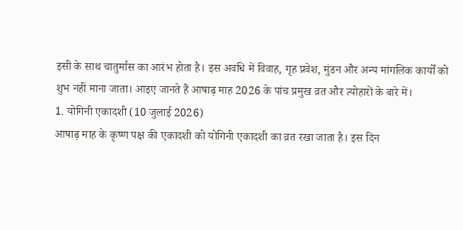इसी के साथ चातुर्मास का आरंभ होता है। इस अवधि में विवाह, गृह प्रवेश, मुंडन और अन्य मांगलिक कार्यों को शुभ नहीं माना जाता। आइए जानते हैं आषाढ़ माह 2026 के पांच प्रमुख व्रत और त्योहारों के बारे में।
1. योगिनी एकादशी (10 जुलाई 2026)
आषाढ़ माह के कृष्ण पक्ष की एकादशी को योगिनी एकादशी का व्रत रखा जाता है। इस दिन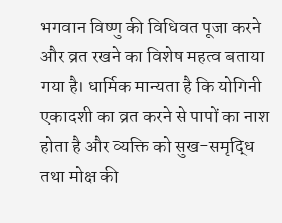भगवान विष्णु की विधिवत पूजा करने और व्रत रखने का विशेष महत्व बताया गया है। धार्मिक मान्यता है कि योगिनी एकादशी का व्रत करने से पापों का नाश होता है और व्यक्ति को सुख-समृद्धि तथा मोक्ष की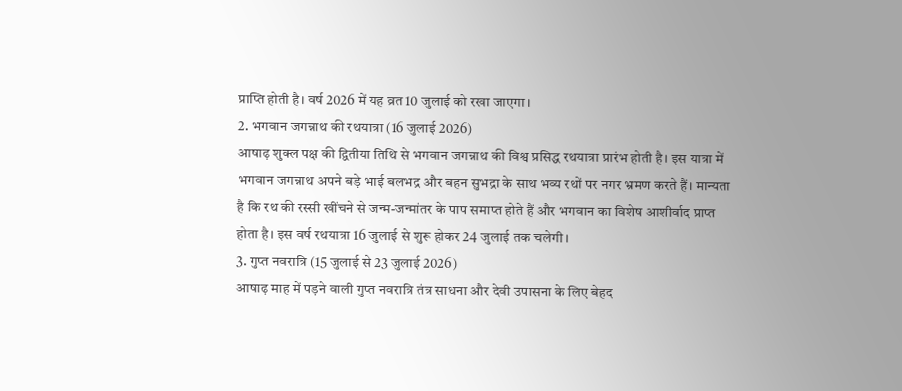प्राप्ति होती है। वर्ष 2026 में यह व्रत 10 जुलाई को रखा जाएगा।
2. भगवान जगन्नाथ की रथयात्रा (16 जुलाई 2026)
आषाढ़ शुक्ल पक्ष की द्वितीया तिथि से भगवान जगन्नाथ की विश्व प्रसिद्ध रथयात्रा प्रारंभ होती है। इस यात्रा में भगवान जगन्नाथ अपने बड़े भाई बलभद्र और बहन सुभद्रा के साथ भव्य रथों पर नगर भ्रमण करते हैं। मान्यता है कि रथ की रस्सी खींचने से जन्म-जन्मांतर के पाप समाप्त होते हैं और भगवान का विशेष आशीर्वाद प्राप्त होता है। इस वर्ष रथयात्रा 16 जुलाई से शुरू होकर 24 जुलाई तक चलेगी।
3. गुप्त नवरात्रि (15 जुलाई से 23 जुलाई 2026)
आषाढ़ माह में पड़ने वाली गुप्त नवरात्रि तंत्र साधना और देवी उपासना के लिए बेहद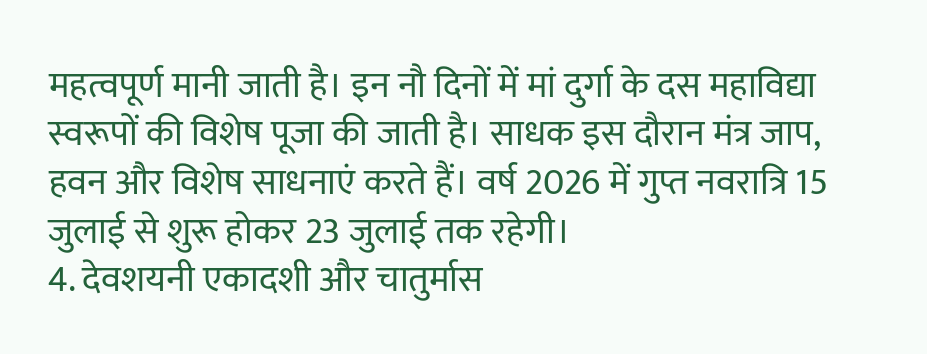महत्वपूर्ण मानी जाती है। इन नौ दिनों में मां दुर्गा के दस महाविद्या स्वरूपों की विशेष पूजा की जाती है। साधक इस दौरान मंत्र जाप, हवन और विशेष साधनाएं करते हैं। वर्ष 2026 में गुप्त नवरात्रि 15 जुलाई से शुरू होकर 23 जुलाई तक रहेगी।
4. देवशयनी एकादशी और चातुर्मास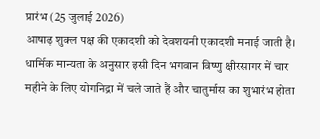प्रारंभ (25 जुलाई 2026)
आषाढ़ शुक्ल पक्ष की एकादशी को देवशयनी एकादशी मनाई जाती है। धार्मिक मान्यता के अनुसार इसी दिन भगवान विष्णु क्षीरसागर में चार महीने के लिए योगनिद्रा में चले जाते हैं और चातुर्मास का शुभारंभ होता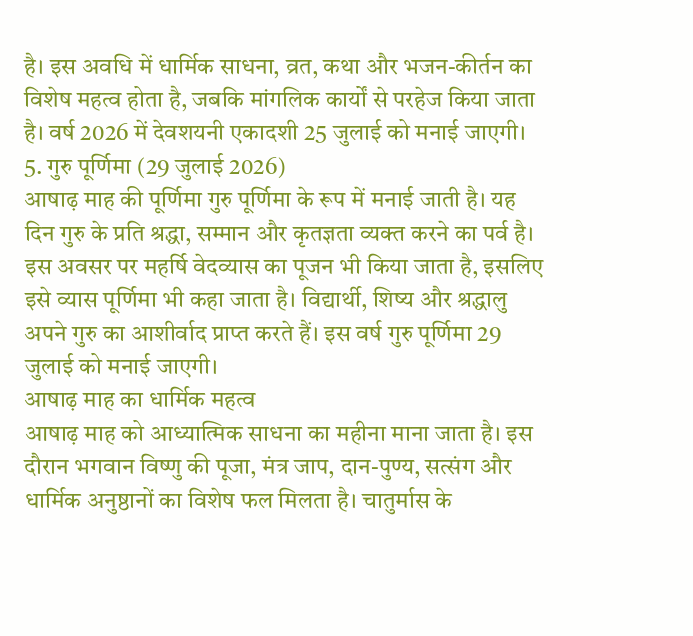है। इस अवधि में धार्मिक साधना, व्रत, कथा और भजन-कीर्तन का विशेष महत्व होता है, जबकि मांगलिक कार्यों से परहेज किया जाता है। वर्ष 2026 में देवशयनी एकादशी 25 जुलाई को मनाई जाएगी।
5. गुरु पूर्णिमा (29 जुलाई 2026)
आषाढ़ माह की पूर्णिमा गुरु पूर्णिमा के रूप में मनाई जाती है। यह दिन गुरु के प्रति श्रद्धा, सम्मान और कृतज्ञता व्यक्त करने का पर्व है। इस अवसर पर महर्षि वेदव्यास का पूजन भी किया जाता है, इसलिए इसे व्यास पूर्णिमा भी कहा जाता है। विद्यार्थी, शिष्य और श्रद्धालु अपने गुरु का आशीर्वाद प्राप्त करते हैं। इस वर्ष गुरु पूर्णिमा 29 जुलाई को मनाई जाएगी।
आषाढ़ माह का धार्मिक महत्व
आषाढ़ माह को आध्यात्मिक साधना का महीना माना जाता है। इस दौरान भगवान विष्णु की पूजा, मंत्र जाप, दान-पुण्य, सत्संग और धार्मिक अनुष्ठानों का विशेष फल मिलता है। चातुर्मास के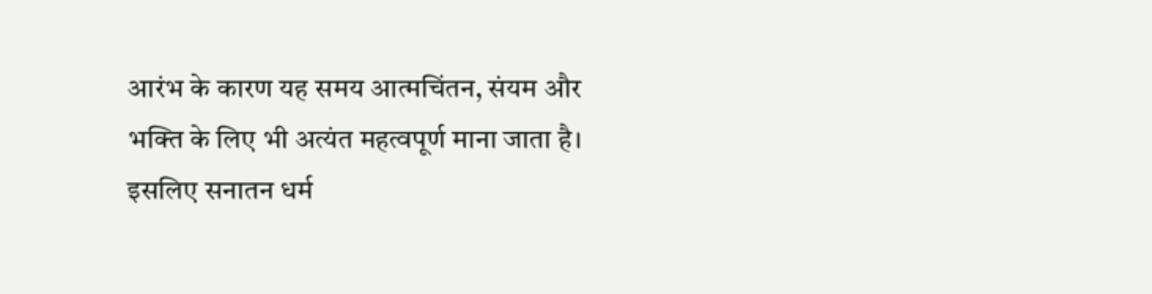आरंभ के कारण यह समय आत्मचिंतन, संयम और भक्ति के लिए भी अत्यंत महत्वपूर्ण माना जाता है। इसलिए सनातन धर्म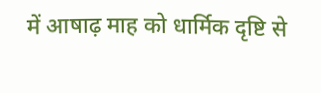में आषाढ़ माह को धार्मिक दृष्टि से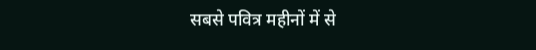सबसे पवित्र महीनों में से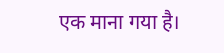एक माना गया है।